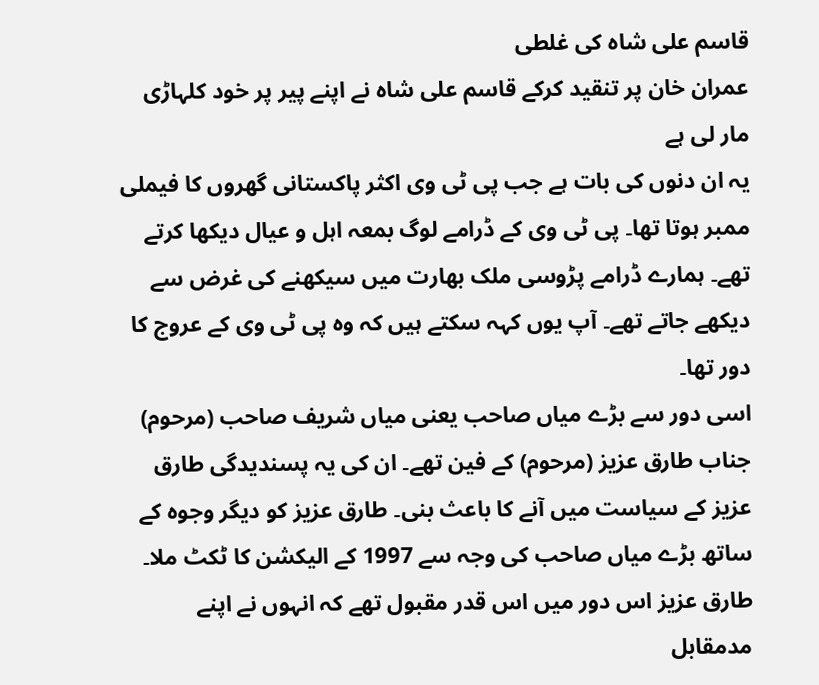قاسم علی شاہ کی غلطی
عمران خان پر تنقید کرکے قاسم علی شاہ نے اپنے پیر پر خود کلہاڑی مار لی ہے
یہ ان دنوں کی بات ہے جب پی ٹی وی اکثر پاکستانی گھروں کا فیملی ممبر ہوتا تھا۔ پی ٹی وی کے ڈرامے لوگ بمعہ اہل و عیال دیکھا کرتے تھے۔ ہمارے ڈرامے پڑوسی ملک بھارت میں سیکھنے کی غرض سے دیکھے جاتے تھے۔ آپ یوں کہہ سکتے ہیں کہ وہ پی ٹی وی کے عروج کا دور تھا۔
اسی دور سے بڑے میاں صاحب یعنی میاں شریف صاحب (مرحوم) جناب طارق عزیز (مرحوم) کے فین تھے۔ ان کی یہ پسندیدگی طارق عزیز کے سیاست میں آنے کا باعث بنی۔ طارق عزیز کو دیگر وجوہ کے ساتھ بڑے میاں صاحب کی وجہ سے 1997 کے الیکشن کا ٹکٹ ملا۔ طارق عزیز اس دور میں اس قدر مقبول تھے کہ انہوں نے اپنے مدمقابل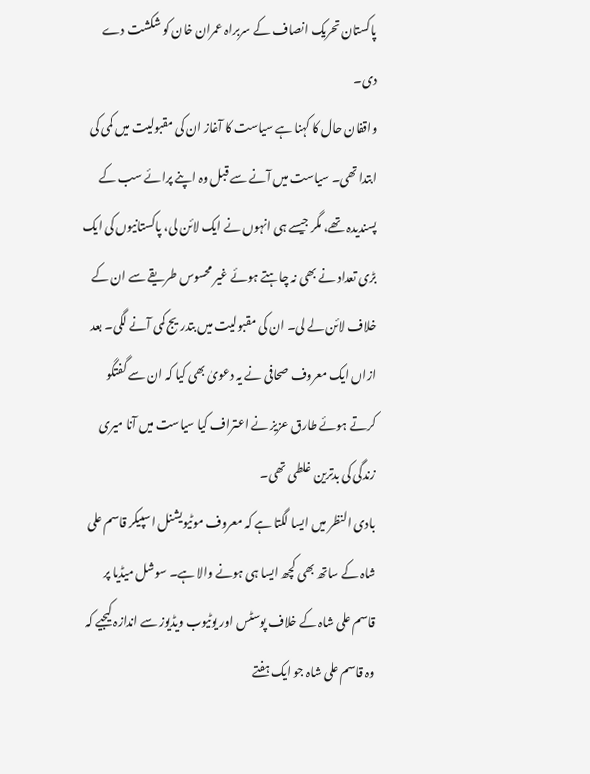پاکستان تحریک انصاف کے سربراہ عمران خان کو شکشت دے دی۔
واقفان حال کا کہنا ہے سیاست کا آغاز ان کی مقبولیت میں کمی کی ابتدا تھی۔ سیاست میں آنے سے قبل وہ اپنے پرائے سب کے پسندیدہ تھے، مگر جیسے ہی انہوں نے ایک لائن لی، پاکستانیوں کی ایک بڑی تعداد نے بھی نہ چاہتے ہوئے غیر محسوس طریقے سے ان کے خلاف لائن لے لی۔ ان کی مقبولیت میں بتدریج کمی آنے لگی۔ بعد ازاں ایک معروف صحافی نے یہ دعویٰ بھی کیا کہ ان سے گفتگو کرتے ہوئے طارق عزیز نے اعتراف کیا سیاست میں آنا میری زندگی کی بدترین غلطی تھی۔
بادی النظر میں ایسا لگتا ہے کہ معروف موٹیویشنل اسپیکر قاسم علی شاہ کے ساتھ بھی کچھ ایسا ہی ہونے والا ہے۔ سوشل میڈیا پر قاسم علی شاہ کے خلاف پوسٹس اور یوٹیوب ویڈیوز سے اندازہ کیجیے کہ وہ قاسم علی شاہ جو ایک ہفتے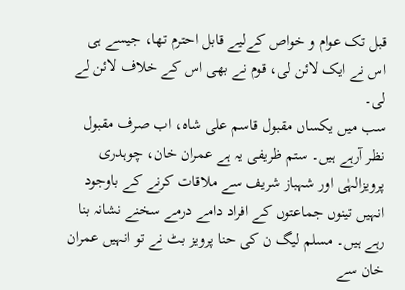قبل تک عوام و خواص کےلیے قابل احترم تھا، جیسے ہی اس نے ایک لائن لی، قوم نے بھی اس کے خلاف لائن لے لی۔
سب میں یکساں مقبول قاسم علی شاہ، اب صرف مقبول نظر آرہے ہیں۔ ستم ظریفی یہ ہے عمران خان، چوہدری پرویزالہٰی اور شہباز شریف سے ملاقات کرنے کے باوجود انہیں تینوں جماعتوں کے افراد دامے درمے سخنے نشانہ بنا رہے ہیں۔ مسلم لیگ ن کی حنا پرویز بٹ نے تو انہیں عمران خان سے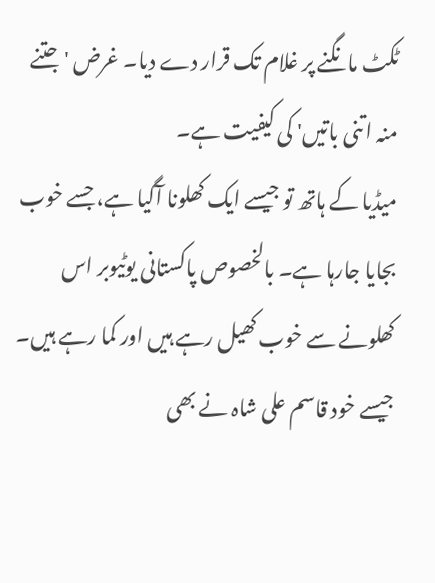ٹکٹ مانگنے پر غلام تک قرار دے دیا۔ غرض 'جتنے منہ اتنی باتیں' کی کیفیت ہے۔
میڈیا کے ہاتھ تو جیسے ایک کھلونا آگیا ہے، جسے خوب بجایا جارہا ہے۔ بالخصوص پاکستانی یوٹیوبر اس کھلونے سے خوب کھیل رہے ہیں اور کما رہے ہیں۔ جیسے خود قاسم علی شاہ نے بھی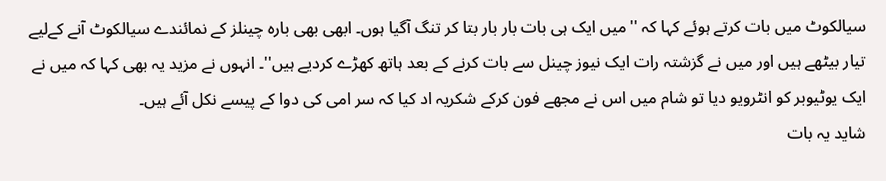سیالکوٹ میں بات کرتے ہوئے کہا کہ ''میں ایک ہی بات بار بار بتا کر تنگ آگیا ہوں۔ ابھی بھی بارہ چینلز کے نمائندے سیالکوٹ آنے کےلیے تیار بیٹھے ہیں اور میں نے گزشتہ رات ایک نیوز چینل سے بات کرنے کے بعد ہاتھ کھڑے کردیے ہیں''۔ انہوں نے مزید یہ بھی کہا کہ میں نے ایک یوٹیوبر کو انٹرویو دیا تو شام میں اس نے مجھے فون کرکے شکریہ اد کیا کہ سر امی کی دوا کے پیسے نکل آئے ہیں۔
شاید یہ بات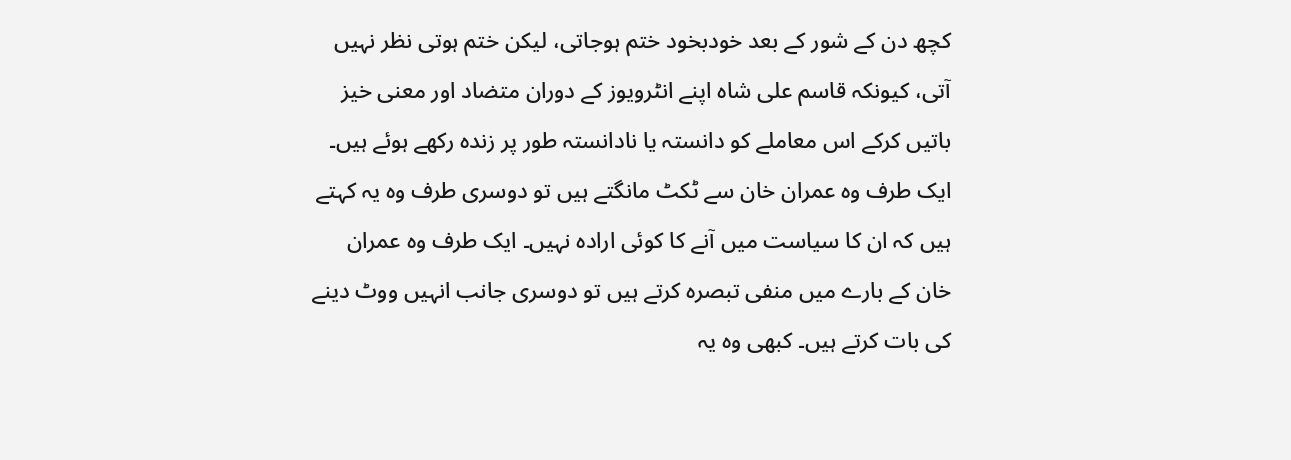کچھ دن کے شور کے بعد خودبخود ختم ہوجاتی، لیکن ختم ہوتی نظر نہیں آتی، کیونکہ قاسم علی شاہ اپنے انٹرویوز کے دوران متضاد اور معنی خیز باتیں کرکے اس معاملے کو دانستہ یا نادانستہ طور پر زندہ رکھے ہوئے ہیں۔ ایک طرف وہ عمران خان سے ٹکٹ مانگتے ہیں تو دوسری طرف وہ یہ کہتے ہیں کہ ان کا سیاست میں آنے کا کوئی ارادہ نہیں۔ ایک طرف وہ عمران خان کے بارے میں منفی تبصرہ کرتے ہیں تو دوسری جانب انہیں ووٹ دینے کی بات کرتے ہیں۔ کبھی وہ یہ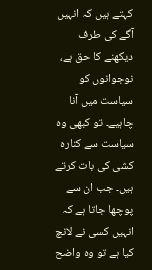کہتے ہیں کہ انہیں آگے کی طرف دیکھنے کا حق ہے، نوجوانوں کو سیاست میں آنا چاہیے۔ تو کبھی وہ سیاست سے کنارہ کشی کی بات کرتے ہیں۔ جب ان سے پوچھا جاتا ہے کہ انہیں کسی نے لانچ کیا ہے تو وہ واضح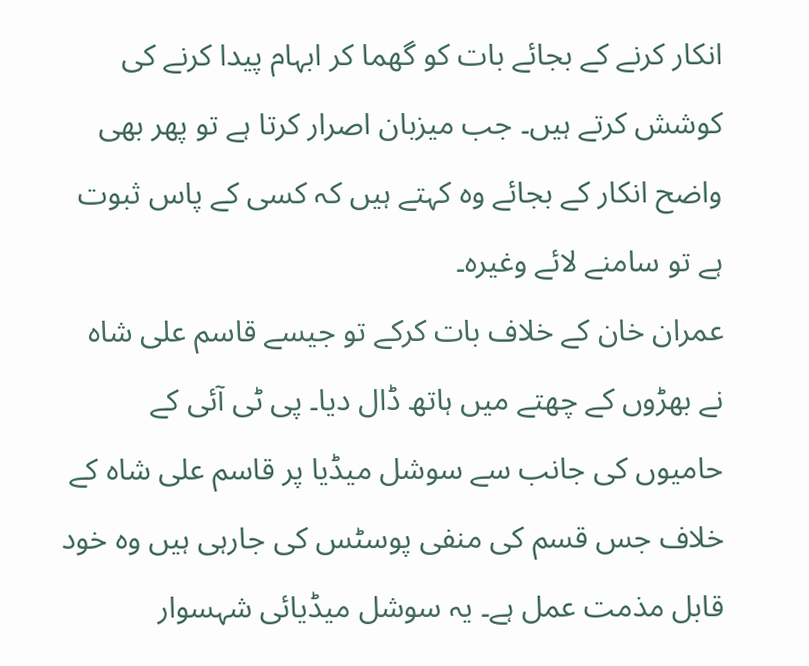انکار کرنے کے بجائے بات کو گھما کر ابہام پیدا کرنے کی کوشش کرتے ہیں۔ جب میزبان اصرار کرتا ہے تو پھر بھی واضح انکار کے بجائے وہ کہتے ہیں کہ کسی کے پاس ثبوت ہے تو سامنے لائے وغیرہ۔
عمران خان کے خلاف بات کرکے تو جیسے قاسم علی شاہ نے بھڑوں کے چھتے میں ہاتھ ڈال دیا۔ پی ٹی آئی کے حامیوں کی جانب سے سوشل میڈیا پر قاسم علی شاہ کے خلاف جس قسم کی منفی پوسٹس کی جارہی ہیں وہ خود قابل مذمت عمل ہے۔ یہ سوشل میڈیائی شہسوار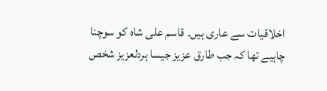اخلاقیات سے عاری ہیں۔ قاسم علی شاہ کو سوچنا چاہیے تھا کہ جب طارق عزیز جیسا ہردلعزیز شخص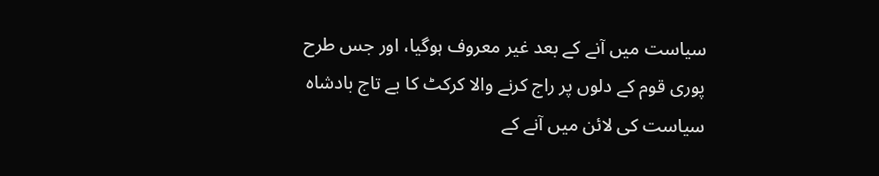سیاست میں آنے کے بعد غیر معروف ہوگیا، اور جس طرح پوری قوم کے دلوں پر راج کرنے والا کرکٹ کا بے تاج بادشاہ سیاست کی لائن میں آنے کے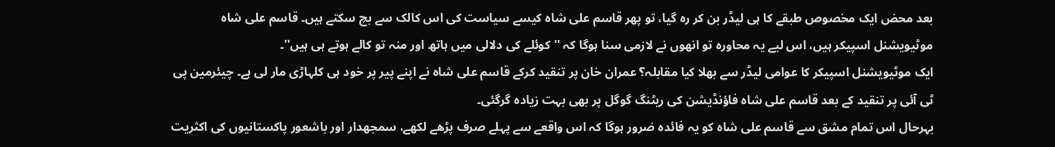بعد محض ایک مخصوص طبقے کا ہی لیڈر بن کر رہ گیا، تو پھر قاسم علی شاہ کیسے سیاست کی اس کالک سے بچ سکتے ہیں۔ قاسم علی شاہ موٹیویشنل اسپیکر ہیں، اس لیے یہ محاورہ تو انھوں نے لازمی سنا ہوگا کہ ''کوئلے کی دلالی میں ہاتھ اور منہ تو کالے ہوتے ہی ہیں''۔
ایک موٹیویشنل اسپیکر کا عوامی لیڈر سے بھلا کیا مقابلہ؟ عمران خان پر تنقید کرکے قاسم علی شاہ نے اپنے پیر پر خود ہی کلہاڑی مار لی ہے۔ چیئرمین پی ٹی آئی پر تنقید کے بعد قاسم علی شاہ فاؤنڈیشن کی ریٹنگ گوگل پر بھی بہت زیادہ گرگئی۔
بہرحال اس تمام مشق سے قاسم علی شاہ کو یہ فائدہ ضرور ہوگا کہ اس واقعے سے پہلے صرف پڑھے لکھے، سمجھدار اور باشعور پاکستانیوں کی اکثریت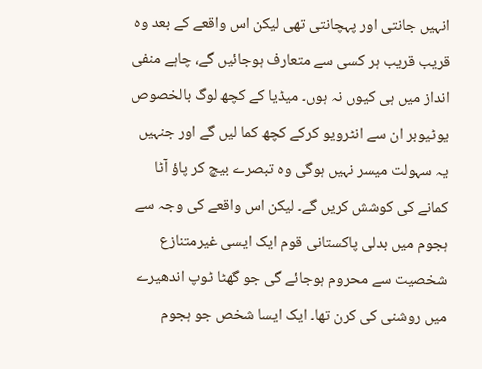انہیں جانتی اور پہچانتی تھی لیکن اس واقعے کے بعد وہ قریب قریب ہر کسی سے متعارف ہوجائیں گے، چاہے منفی انداز میں ہی کیوں نہ ہوں۔ میڈیا کے کچھ لوگ بالخصوص یوٹیوبر ان سے انٹرویو کرکے کچھ کما لیں گے اور جنہیں یہ سہولت میسر نہیں ہوگی وہ تبصرے بیچ کر پاؤ آٹا کمانے کی کوشش کریں گے۔ لیکن اس واقعے کی وجہ سے ہجوم میں بدلی پاکستانی قوم ایک ایسی غیرمتنازع شخصیت سے محروم ہوجائے گی جو گھٹا ٹوپ اندھیرے میں روشنی کی کرن تھا۔ ایک ایسا شخص جو ہجوم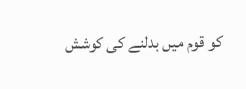کو قوم میں بدلنے کی کوشش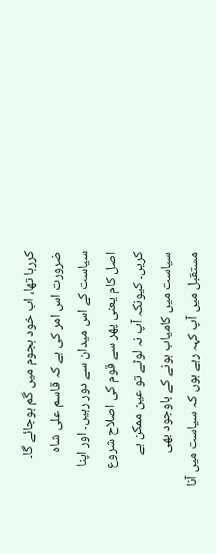کررہا تھا، اب خود ہجوم میں گم ہوجائے گا۔
ضرورت اس امر کی ہے کہ قاسم علی شاہ سیاست کے اس میدان سے دور رہیں۔ اور اپنا اصل کام یعنی پھر سے قوم کی اصلاح شروع کریں۔ کیونکہ آپ نہ لوٹے تو عین ممکن ہے سیاست میں کامیاب ہونے کے باوجود بھی مستقبل میں آپ کہہ رہے ہوں کہ سیاست میں آنا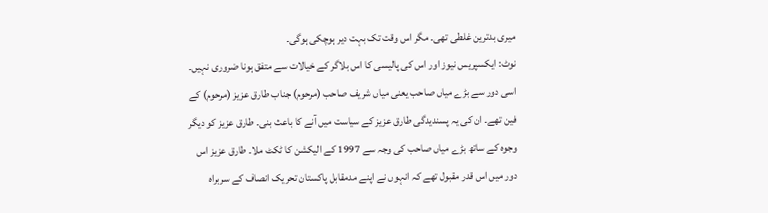میری بدترین غلطی تھی۔ مگر اس وقت تک بہت دیر ہوچکی ہوگی۔
نوٹ: ایکسپریس نیوز اور اس کی پالیسی کا اس بلاگر کے خیالات سے متفق ہونا ضروری نہیں۔
اسی دور سے بڑے میاں صاحب یعنی میاں شریف صاحب (مرحوم) جناب طارق عزیز (مرحوم) کے فین تھے۔ ان کی یہ پسندیدگی طارق عزیز کے سیاست میں آنے کا باعث بنی۔ طارق عزیز کو دیگر وجوہ کے ساتھ بڑے میاں صاحب کی وجہ سے 1997 کے الیکشن کا ٹکٹ ملا۔ طارق عزیز اس دور میں اس قدر مقبول تھے کہ انہوں نے اپنے مدمقابل پاکستان تحریک انصاف کے سربراہ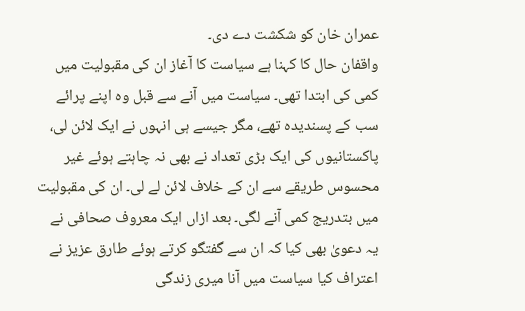عمران خان کو شکشت دے دی۔
واقفان حال کا کہنا ہے سیاست کا آغاز ان کی مقبولیت میں کمی کی ابتدا تھی۔ سیاست میں آنے سے قبل وہ اپنے پرائے سب کے پسندیدہ تھے، مگر جیسے ہی انہوں نے ایک لائن لی، پاکستانیوں کی ایک بڑی تعداد نے بھی نہ چاہتے ہوئے غیر محسوس طریقے سے ان کے خلاف لائن لے لی۔ ان کی مقبولیت میں بتدریج کمی آنے لگی۔ بعد ازاں ایک معروف صحافی نے یہ دعویٰ بھی کیا کہ ان سے گفتگو کرتے ہوئے طارق عزیز نے اعتراف کیا سیاست میں آنا میری زندگی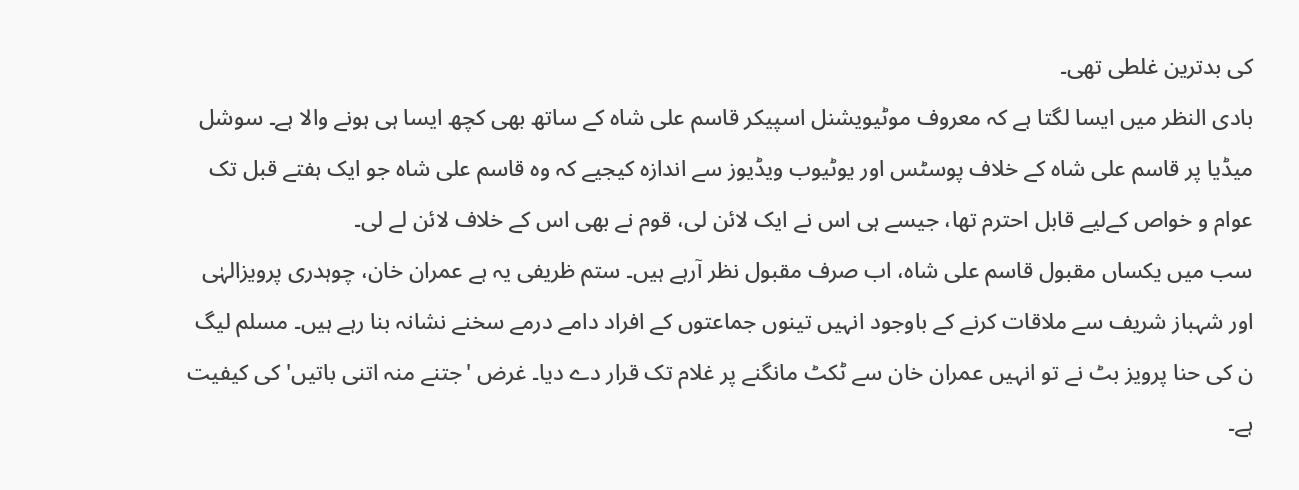کی بدترین غلطی تھی۔
بادی النظر میں ایسا لگتا ہے کہ معروف موٹیویشنل اسپیکر قاسم علی شاہ کے ساتھ بھی کچھ ایسا ہی ہونے والا ہے۔ سوشل میڈیا پر قاسم علی شاہ کے خلاف پوسٹس اور یوٹیوب ویڈیوز سے اندازہ کیجیے کہ وہ قاسم علی شاہ جو ایک ہفتے قبل تک عوام و خواص کےلیے قابل احترم تھا، جیسے ہی اس نے ایک لائن لی، قوم نے بھی اس کے خلاف لائن لے لی۔
سب میں یکساں مقبول قاسم علی شاہ، اب صرف مقبول نظر آرہے ہیں۔ ستم ظریفی یہ ہے عمران خان، چوہدری پرویزالہٰی اور شہباز شریف سے ملاقات کرنے کے باوجود انہیں تینوں جماعتوں کے افراد دامے درمے سخنے نشانہ بنا رہے ہیں۔ مسلم لیگ ن کی حنا پرویز بٹ نے تو انہیں عمران خان سے ٹکٹ مانگنے پر غلام تک قرار دے دیا۔ غرض 'جتنے منہ اتنی باتیں' کی کیفیت ہے۔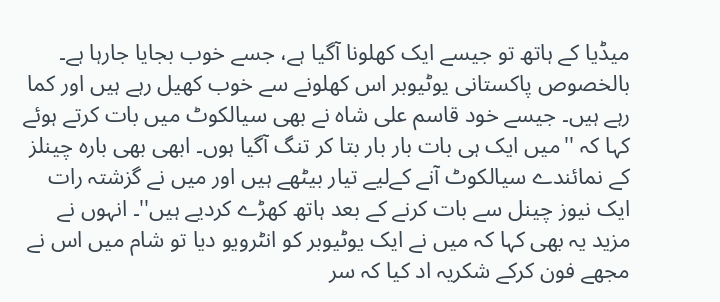میڈیا کے ہاتھ تو جیسے ایک کھلونا آگیا ہے، جسے خوب بجایا جارہا ہے۔ بالخصوص پاکستانی یوٹیوبر اس کھلونے سے خوب کھیل رہے ہیں اور کما رہے ہیں۔ جیسے خود قاسم علی شاہ نے بھی سیالکوٹ میں بات کرتے ہوئے کہا کہ ''میں ایک ہی بات بار بار بتا کر تنگ آگیا ہوں۔ ابھی بھی بارہ چینلز کے نمائندے سیالکوٹ آنے کےلیے تیار بیٹھے ہیں اور میں نے گزشتہ رات ایک نیوز چینل سے بات کرنے کے بعد ہاتھ کھڑے کردیے ہیں''۔ انہوں نے مزید یہ بھی کہا کہ میں نے ایک یوٹیوبر کو انٹرویو دیا تو شام میں اس نے مجھے فون کرکے شکریہ اد کیا کہ سر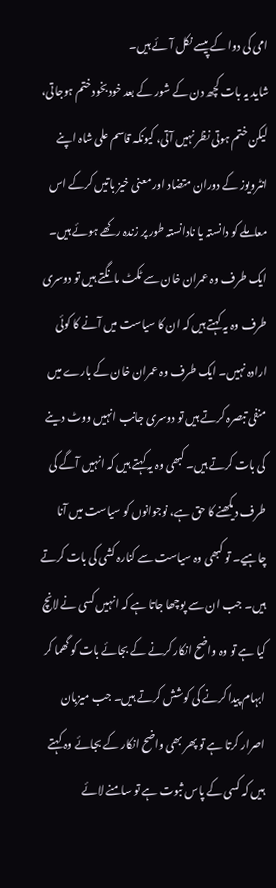امی کی دوا کے پیسے نکل آئے ہیں۔
شاید یہ بات کچھ دن کے شور کے بعد خودبخود ختم ہوجاتی، لیکن ختم ہوتی نظر نہیں آتی، کیونکہ قاسم علی شاہ اپنے انٹرویوز کے دوران متضاد اور معنی خیز باتیں کرکے اس معاملے کو دانستہ یا نادانستہ طور پر زندہ رکھے ہوئے ہیں۔ ایک طرف وہ عمران خان سے ٹکٹ مانگتے ہیں تو دوسری طرف وہ یہ کہتے ہیں کہ ان کا سیاست میں آنے کا کوئی ارادہ نہیں۔ ایک طرف وہ عمران خان کے بارے میں منفی تبصرہ کرتے ہیں تو دوسری جانب انہیں ووٹ دینے کی بات کرتے ہیں۔ کبھی وہ یہ کہتے ہیں کہ انہیں آگے کی طرف دیکھنے کا حق ہے، نوجوانوں کو سیاست میں آنا چاہیے۔ تو کبھی وہ سیاست سے کنارہ کشی کی بات کرتے ہیں۔ جب ان سے پوچھا جاتا ہے کہ انہیں کسی نے لانچ کیا ہے تو وہ واضح انکار کرنے کے بجائے بات کو گھما کر ابہام پیدا کرنے کی کوشش کرتے ہیں۔ جب میزبان اصرار کرتا ہے تو پھر بھی واضح انکار کے بجائے وہ کہتے ہیں کہ کسی کے پاس ثبوت ہے تو سامنے لائے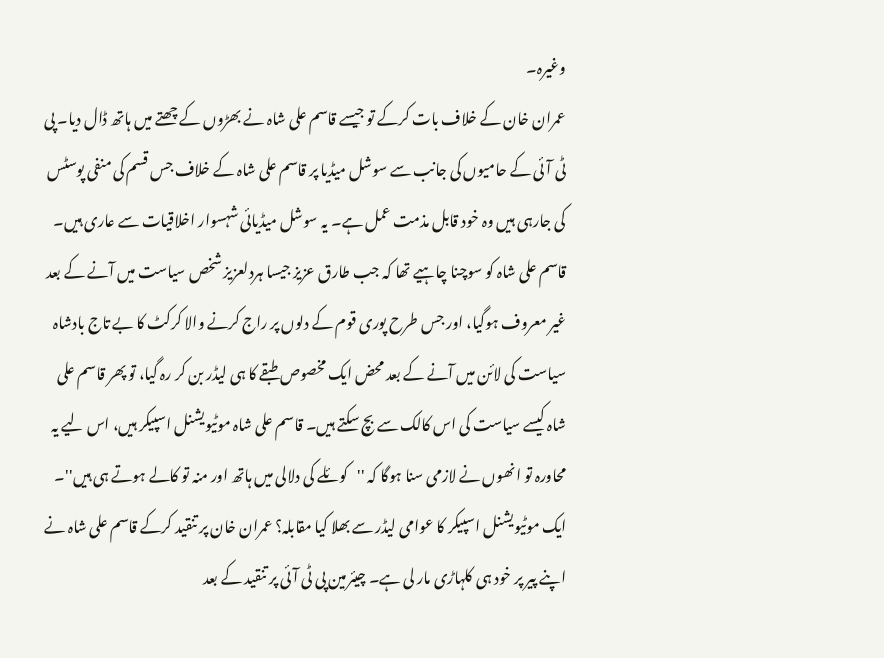وغیرہ۔
عمران خان کے خلاف بات کرکے تو جیسے قاسم علی شاہ نے بھڑوں کے چھتے میں ہاتھ ڈال دیا۔ پی ٹی آئی کے حامیوں کی جانب سے سوشل میڈیا پر قاسم علی شاہ کے خلاف جس قسم کی منفی پوسٹس کی جارہی ہیں وہ خود قابل مذمت عمل ہے۔ یہ سوشل میڈیائی شہسوار اخلاقیات سے عاری ہیں۔ قاسم علی شاہ کو سوچنا چاہیے تھا کہ جب طارق عزیز جیسا ہردلعزیز شخص سیاست میں آنے کے بعد غیر معروف ہوگیا، اور جس طرح پوری قوم کے دلوں پر راج کرنے والا کرکٹ کا بے تاج بادشاہ سیاست کی لائن میں آنے کے بعد محض ایک مخصوص طبقے کا ہی لیڈر بن کر رہ گیا، تو پھر قاسم علی شاہ کیسے سیاست کی اس کالک سے بچ سکتے ہیں۔ قاسم علی شاہ موٹیویشنل اسپیکر ہیں، اس لیے یہ محاورہ تو انھوں نے لازمی سنا ہوگا کہ ''کوئلے کی دلالی میں ہاتھ اور منہ تو کالے ہوتے ہی ہیں''۔
ایک موٹیویشنل اسپیکر کا عوامی لیڈر سے بھلا کیا مقابلہ؟ عمران خان پر تنقید کرکے قاسم علی شاہ نے اپنے پیر پر خود ہی کلہاڑی مار لی ہے۔ چیئرمین پی ٹی آئی پر تنقید کے بعد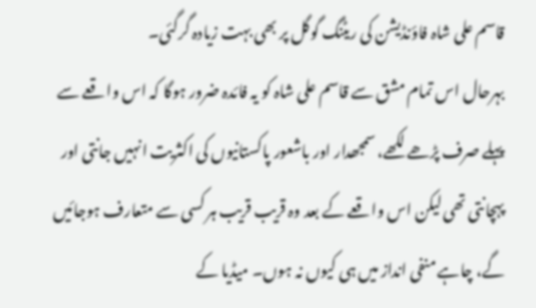قاسم علی شاہ فاؤنڈیشن کی ریٹنگ گوگل پر بھی بہت زیادہ گرگئی۔
بہرحال اس تمام مشق سے قاسم علی شاہ کو یہ فائدہ ضرور ہوگا کہ اس واقعے سے پہلے صرف پڑھے لکھے، سمجھدار اور باشعور پاکستانیوں کی اکثریت انہیں جانتی اور پہچانتی تھی لیکن اس واقعے کے بعد وہ قریب قریب ہر کسی سے متعارف ہوجائیں گے، چاہے منفی انداز میں ہی کیوں نہ ہوں۔ میڈیا کے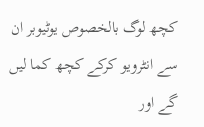کچھ لوگ بالخصوص یوٹیوبر ان سے انٹرویو کرکے کچھ کما لیں گے اور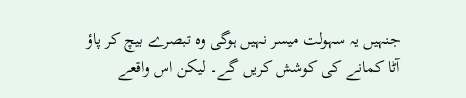جنہیں یہ سہولت میسر نہیں ہوگی وہ تبصرے بیچ کر پاؤ آٹا کمانے کی کوشش کریں گے۔ لیکن اس واقعے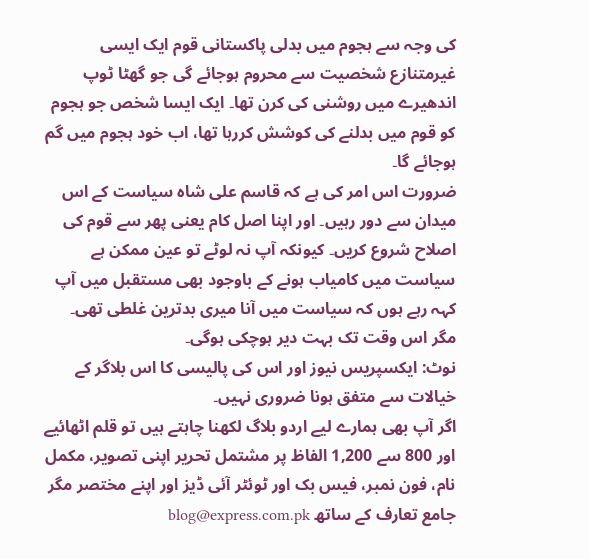کی وجہ سے ہجوم میں بدلی پاکستانی قوم ایک ایسی غیرمتنازع شخصیت سے محروم ہوجائے گی جو گھٹا ٹوپ اندھیرے میں روشنی کی کرن تھا۔ ایک ایسا شخص جو ہجوم کو قوم میں بدلنے کی کوشش کررہا تھا، اب خود ہجوم میں گم ہوجائے گا۔
ضرورت اس امر کی ہے کہ قاسم علی شاہ سیاست کے اس میدان سے دور رہیں۔ اور اپنا اصل کام یعنی پھر سے قوم کی اصلاح شروع کریں۔ کیونکہ آپ نہ لوٹے تو عین ممکن ہے سیاست میں کامیاب ہونے کے باوجود بھی مستقبل میں آپ کہہ رہے ہوں کہ سیاست میں آنا میری بدترین غلطی تھی۔ مگر اس وقت تک بہت دیر ہوچکی ہوگی۔
نوٹ: ایکسپریس نیوز اور اس کی پالیسی کا اس بلاگر کے خیالات سے متفق ہونا ضروری نہیں۔
اگر آپ بھی ہمارے لیے اردو بلاگ لکھنا چاہتے ہیں تو قلم اٹھائیے اور 800 سے 1,200 الفاظ پر مشتمل تحریر اپنی تصویر، مکمل نام، فون نمبر، فیس بک اور ٹوئٹر آئی ڈیز اور اپنے مختصر مگر جامع تعارف کے ساتھ blog@express.com.pk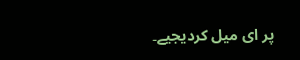پر ای میل کردیجیے۔